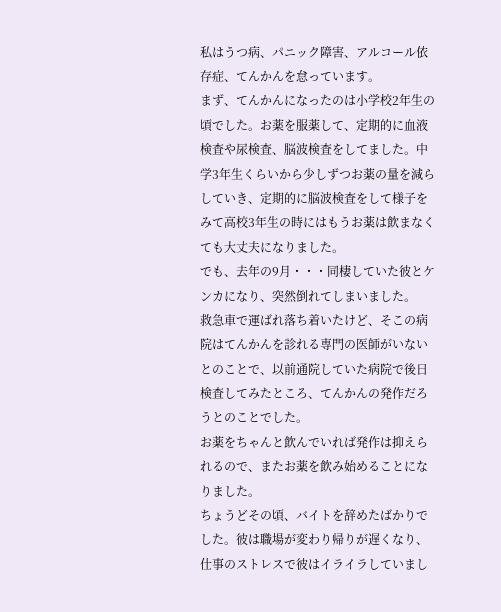私はうつ病、パニック障害、アルコール依存症、てんかんを怠っています。
まず、てんかんになったのは小学校2年生の頃でした。お薬を服薬して、定期的に血液検査や尿検査、脳波検査をしてました。中学3年生くらいから少しずつお薬の量を減らしていき、定期的に脳波検査をして様子をみて高校3年生の時にはもうお薬は飲まなくても大丈夫になりました。
でも、去年の9月・・・同棲していた彼とケンカになり、突然倒れてしまいました。
救急車で運ばれ落ち着いたけど、そこの病院はてんかんを診れる専門の医師がいないとのことで、以前通院していた病院で後日検査してみたところ、てんかんの発作だろうとのことでした。
お薬をちゃんと飲んでいれば発作は抑えられるので、またお薬を飲み始めることになりました。
ちょうどその頃、バイトを辞めたばかりでした。彼は職場が変わり帰りが遅くなり、仕事のストレスで彼はイライラしていまし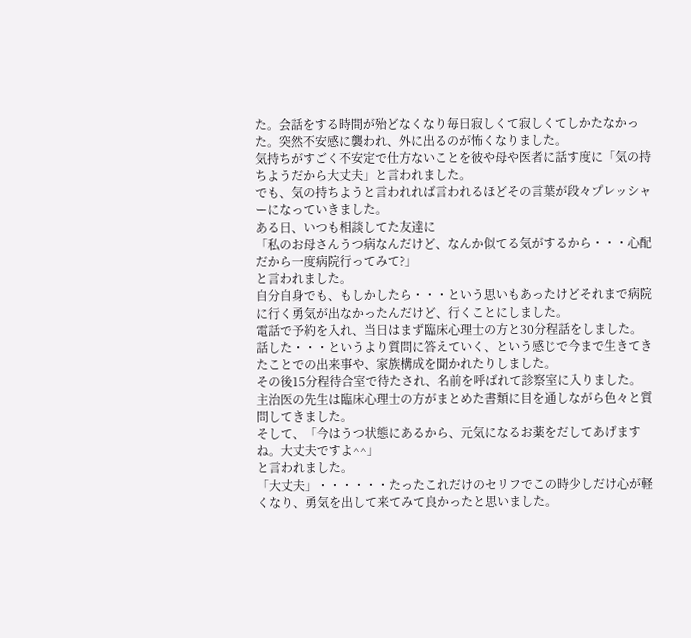た。会話をする時間が殆どなくなり毎日寂しくて寂しくてしかたなかった。突然不安感に襲われ、外に出るのが怖くなりました。
気持ちがすごく不安定で仕方ないことを彼や母や医者に話す度に「気の持ちようだから大丈夫」と言われました。
でも、気の持ちようと言われれば言われるほどその言葉が段々プレッシャーになっていきました。
ある日、いつも相談してた友達に
「私のお母さんうつ病なんだけど、なんか似てる気がするから・・・心配だから一度病院行ってみて?」
と言われました。
自分自身でも、もしかしたら・・・という思いもあったけどそれまで病院に行く勇気が出なかったんだけど、行くことにしました。
電話で予約を入れ、当日はまず臨床心理士の方と30分程話をしました。
話した・・・というより質問に答えていく、という感じで今まで生きてきたことでの出来事や、家族構成を聞かれたりしました。
その後15分程待合室で待たされ、名前を呼ばれて診察室に入りました。
主治医の先生は臨床心理士の方がまとめた書類に目を通しながら色々と質問してきました。
そして、「今はうつ状態にあるから、元気になるお薬をだしてあげますね。大丈夫ですよ^^」
と言われました。
「大丈夫」・・・・・・たったこれだけのセリフでこの時少しだけ心が軽くなり、勇気を出して来てみて良かったと思いました。